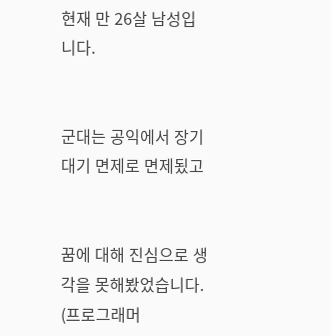현재 만 26살 남성입니다.


군대는 공익에서 장기 대기 면제로 면제됬고


꿈에 대해 진심으로 생각을 못해봤었습니다. (프로그래머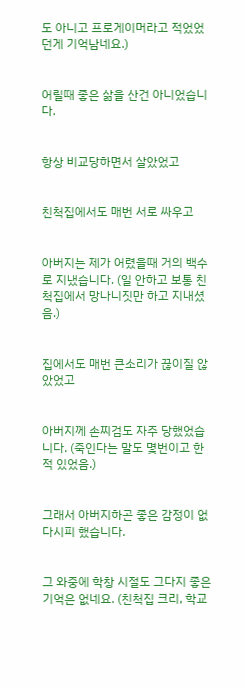도 아니고 프로게이머라고 적었었던게 기억남네요.)


어릴때 좋은 삶을 산건 아니었습니다.


항상 비교당하면서 살았었고


친척집에서도 매번 서로 싸우고


아버지는 제가 어렸을때 거의 백수로 지냈습니다. (일 안하고 보통 친척집에서 망나니짓만 하고 지내셨음.)


집에서도 매번 큰소리가 끊이질 않았었고


아버지께 손찌검도 자주 당했었습니다. (죽인다는 말도 몇번이고 한적 있었음.)


그래서 아버지하곤 좋은 감정이 없다시피 했습니다.


그 와중에 학창 시절도 그다지 좋은 기억은 없네요. (친척집 크리, 학교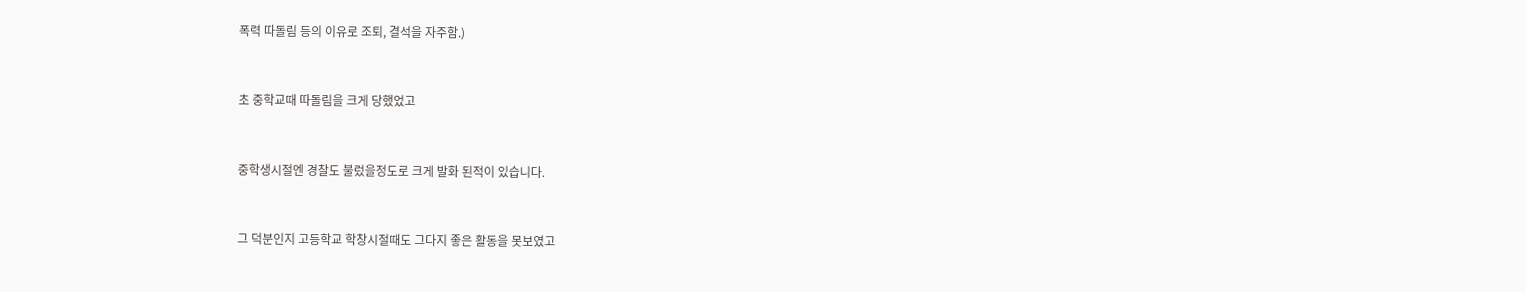폭력 따돌림 등의 이유로 조퇴, 결석을 자주함.)


초 중학교때 따돌림을 크게 당했었고


중학생시절엔 경찰도 불렀을정도로 크게 발화 된적이 있습니다.


그 덕분인지 고등학교 학창시절때도 그다지 좋은 활동을 못보였고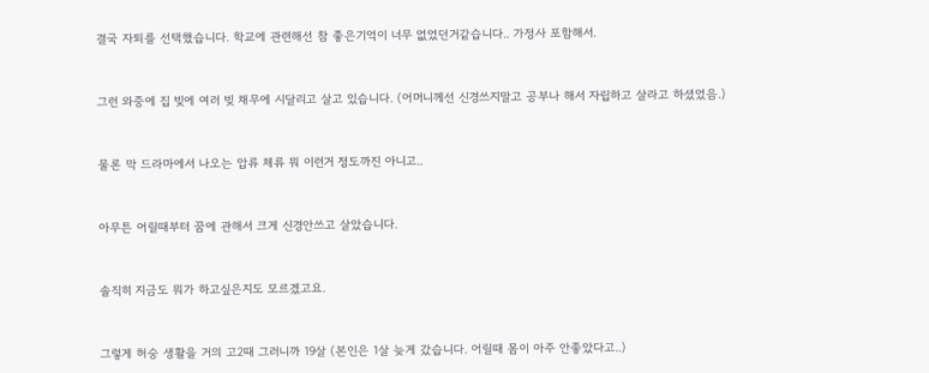결국 자퇴를 선택했습니다. 학교에 관련해선 참 좋은기억이 너무 없었던거같습니다.. 가정사 포함해서.


그런 와중에 집 빚에 여러 빚 채무에 시달리고 살고 있습니다. (어머니께선 신경쓰지말고 공부나 해서 자립하고 살라고 하셨었음.)


물론 막 드라마에서 나오는 압류 체류 뭐 이런거 정도까진 아니고..


아무튼 어릴때부터 꿈에 관해서 크게 신경안쓰고 살았습니다.


솔직히 지금도 뭐가 하고싶은지도 모르겠고요.


그렇게 허숭 생활을 거의 고2때 그러니까 19살 (본인은 1살 늦게 갔습니다. 어릴때 몸이 아주 안좋았다고..)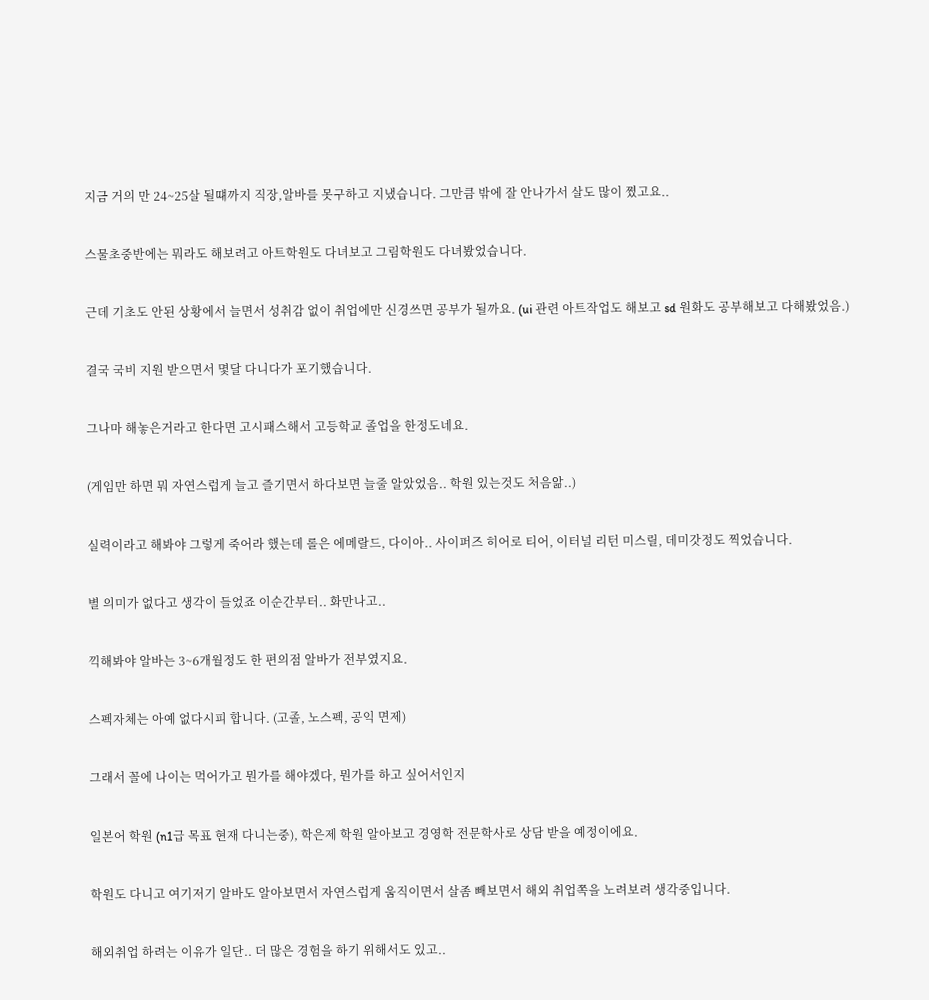지금 거의 만 24~25살 될떄까지 직장,알바를 못구하고 지냈습니다. 그만큼 밖에 잘 안나가서 살도 많이 쪘고요..


스물초중반에는 뭐라도 해보려고 아트학원도 다녀보고 그림학원도 다녀봤었습니다.


근데 기초도 안된 상황에서 늘면서 성취감 없이 취업에만 신경쓰면 공부가 될까요. (ui 관련 아트작업도 해보고 sd 원화도 공부해보고 다해봤었음.)


결국 국비 지원 받으면서 몇달 다니다가 포기했습니다.


그나마 해놓은거라고 한다면 고시패스해서 고등학교 졸업을 한정도네요.


(게임만 하면 뭐 자연스럽게 늘고 즐기면서 하다보면 늘줄 알았었음.. 학원 있는것도 처음앎..)


실력이라고 해봐야 그렇게 죽어라 했는데 롤은 에메랄드, 다이아.. 사이퍼즈 히어로 티어, 이터널 리턴 미스릴, 데미갓정도 찍었습니다.


별 의미가 없다고 생각이 들었죠 이순간부터.. 화만나고..


끽해봐야 알바는 3~6개월정도 한 편의점 알바가 전부였지요.


스펙자체는 아예 없다시피 합니다. (고졸, 노스펙, 공익 면제)


그래서 꼴에 나이는 먹어가고 뭔가를 해야겠다, 뭔가를 하고 싶어서인지


일본어 학원 (n1급 목표 현재 다니는중), 학은제 학원 알아보고 경영학 전문학사로 상담 받을 예정이에요.


학원도 다니고 여기저기 알바도 알아보면서 자연스럽게 움직이면서 살좀 빼보면서 해외 취업쪽을 노려보려 생각중입니다.


해외취업 하려는 이유가 일단.. 더 많은 경험을 하기 위해서도 있고..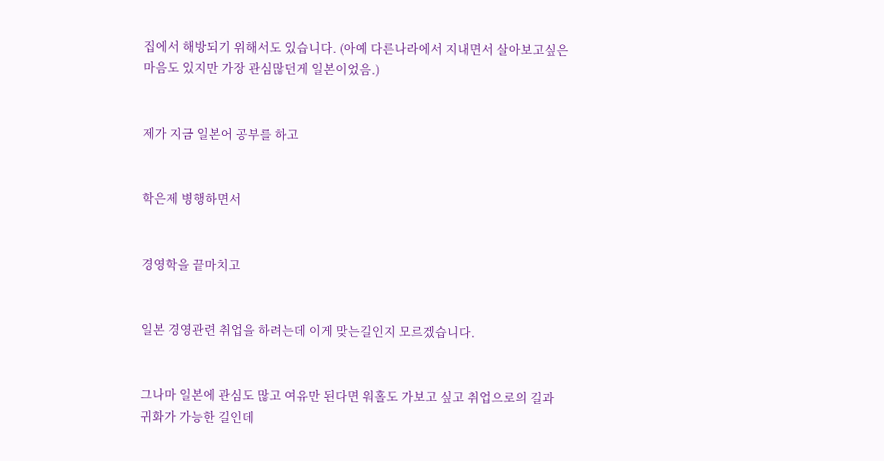집에서 해방되기 위해서도 있습니다. (아예 다른나라에서 지내면서 살아보고싶은 마음도 있지만 가장 관심많던게 일본이었음.)


제가 지금 일본어 공부를 하고


학은제 병행하면서


경영학을 끝마치고


일본 경영관련 취업을 하려는데 이게 맞는길인지 모르겠습니다.


그나마 일본에 관심도 많고 여유만 된다면 워홀도 가보고 싶고 취업으로의 길과 귀화가 가능한 길인데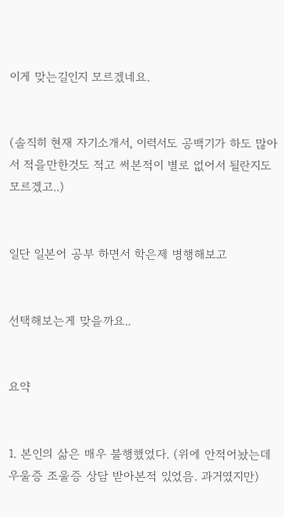이게 맞는길인지 모르겠네요.


(솔직히 현재 자기소개서, 이력서도 공백기가 하도 많아서 적을만한것도 적고 써본적이 별로 없어서 될란지도 모르겠고..)


일단 일본어 공부 하면서 학은제 병행해보고


선택해보는게 맞을까요..


요약


1. 본인의 삶은 매우 불행했었다. (위에 안적어놨는데 우울증 조울증 상담 받아본적 있었음. 과거였지만)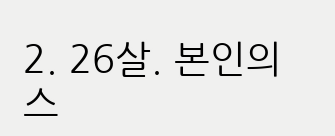2. 26살. 본인의 스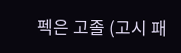펙은 고졸 (고시 패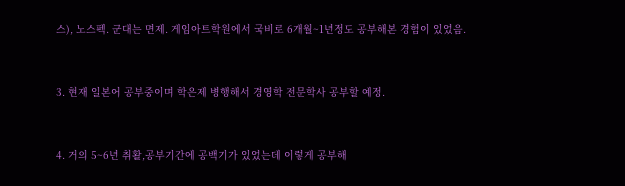스), 노스펙. 군대는 면제. 게임아트학원에서 국비로 6개월~1년정도 공부해본 경험이 있었음.


3. 현재 일본어 공부중이며 학은제 병행해서 경영학 전문학사 공부할 예정.


4. 거의 5~6년 취활,공부기간에 공백기가 있었는데 이렇게 공부해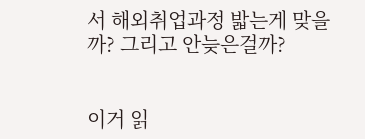서 해외취업과정 밟는게 맞을까? 그리고 안늦은걸까?


이거 읽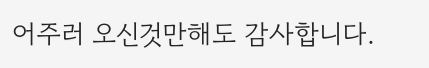어주러 오신것만해도 감사합니다.